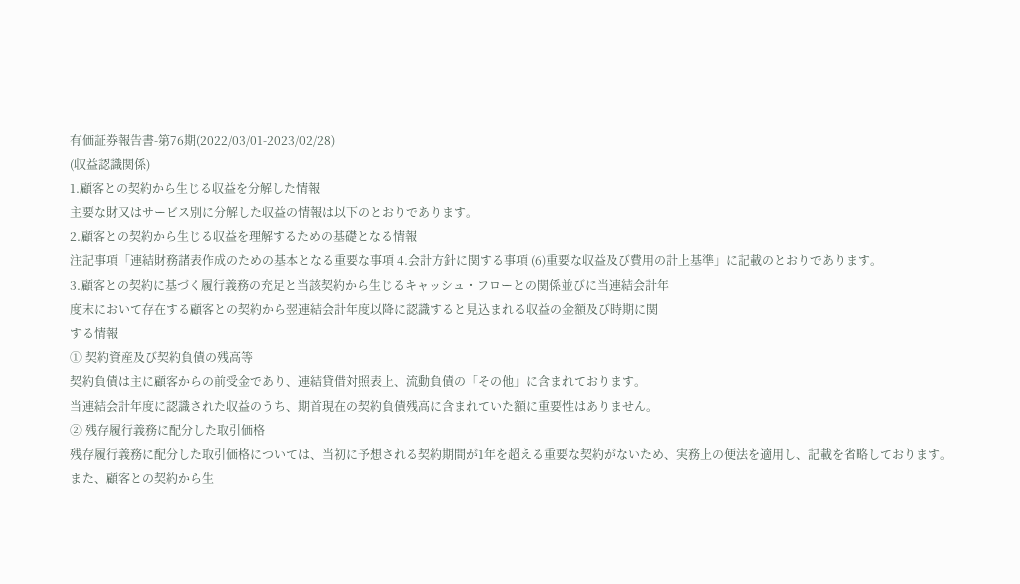有価証券報告書-第76期(2022/03/01-2023/02/28)
(収益認識関係)
1.顧客との契約から生じる収益を分解した情報
主要な財又はサービス別に分解した収益の情報は以下のとおりであります。
2.顧客との契約から生じる収益を理解するための基礎となる情報
注記事項「連結財務諸表作成のための基本となる重要な事項 4.会計方針に関する事項 (6)重要な収益及び費用の計上基準」に記載のとおりであります。
3.顧客との契約に基づく履行義務の充足と当該契約から生じるキャッシュ・フローとの関係並びに当連結会計年
度末において存在する顧客との契約から翌連結会計年度以降に認識すると見込まれる収益の金額及び時期に関
する情報
① 契約資産及び契約負債の残高等
契約負債は主に顧客からの前受金であり、連結貸借対照表上、流動負債の「その他」に含まれております。
当連結会計年度に認識された収益のうち、期首現在の契約負債残高に含まれていた額に重要性はありません。
② 残存履行義務に配分した取引価格
残存履行義務に配分した取引価格については、当初に予想される契約期間が1年を超える重要な契約がないため、実務上の便法を適用し、記載を省略しております。
また、顧客との契約から生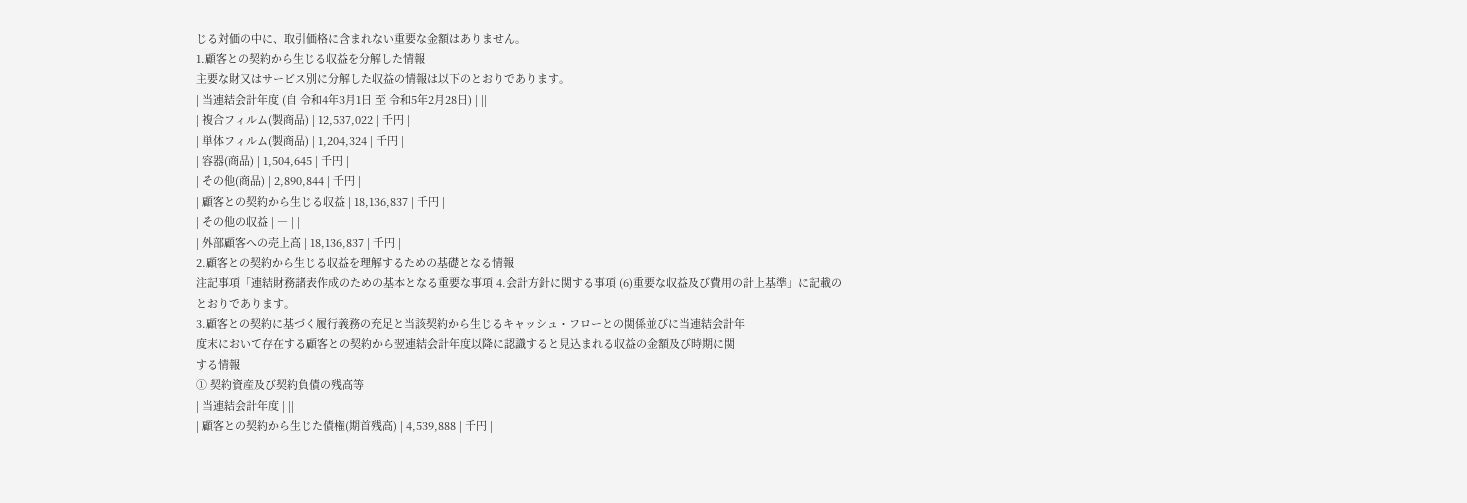じる対価の中に、取引価格に含まれない重要な金額はありません。
1.顧客との契約から生じる収益を分解した情報
主要な財又はサービス別に分解した収益の情報は以下のとおりであります。
| 当連結会計年度 (自 令和4年3月1日 至 令和5年2月28日) | ||
| 複合フィルム(製商品) | 12,537,022 | 千円 |
| 単体フィルム(製商品) | 1,204,324 | 千円 |
| 容器(商品) | 1,504,645 | 千円 |
| その他(商品) | 2,890,844 | 千円 |
| 顧客との契約から生じる収益 | 18,136,837 | 千円 |
| その他の収益 | ― | |
| 外部顧客への売上高 | 18,136,837 | 千円 |
2.顧客との契約から生じる収益を理解するための基礎となる情報
注記事項「連結財務諸表作成のための基本となる重要な事項 4.会計方針に関する事項 (6)重要な収益及び費用の計上基準」に記載のとおりであります。
3.顧客との契約に基づく履行義務の充足と当該契約から生じるキャッシュ・フローとの関係並びに当連結会計年
度末において存在する顧客との契約から翌連結会計年度以降に認識すると見込まれる収益の金額及び時期に関
する情報
① 契約資産及び契約負債の残高等
| 当連結会計年度 | ||
| 顧客との契約から生じた債権(期首残高) | 4,539,888 | 千円 |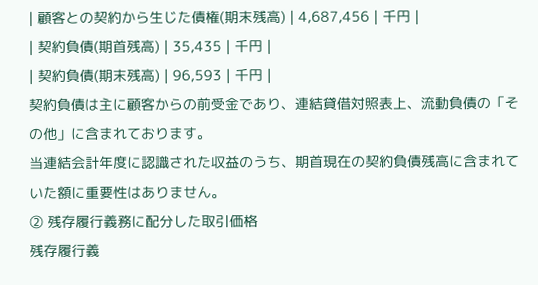| 顧客との契約から生じた債権(期末残高) | 4,687,456 | 千円 |
| 契約負債(期首残高) | 35,435 | 千円 |
| 契約負債(期末残高) | 96,593 | 千円 |
契約負債は主に顧客からの前受金であり、連結貸借対照表上、流動負債の「その他」に含まれております。
当連結会計年度に認識された収益のうち、期首現在の契約負債残高に含まれていた額に重要性はありません。
② 残存履行義務に配分した取引価格
残存履行義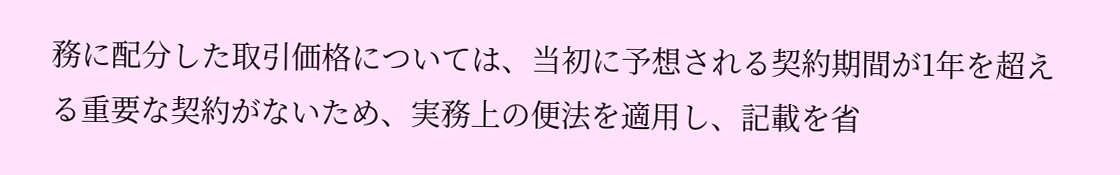務に配分した取引価格については、当初に予想される契約期間が1年を超える重要な契約がないため、実務上の便法を適用し、記載を省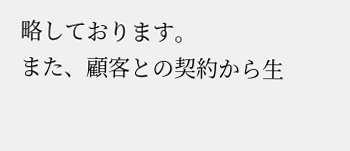略しております。
また、顧客との契約から生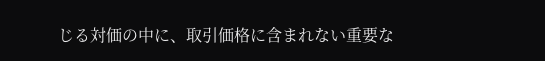じる対価の中に、取引価格に含まれない重要な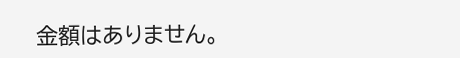金額はありません。